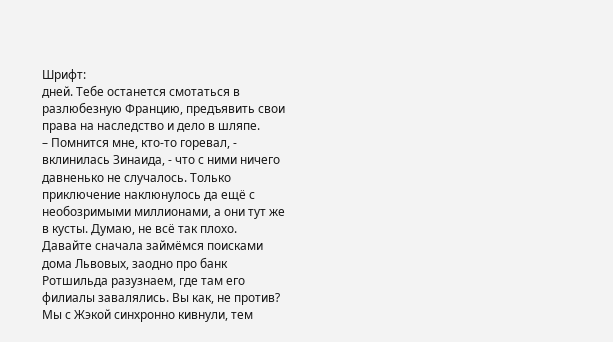Шрифт:
дней. Тебе останется смотаться в разлюбезную Францию, предъявить свои
права на наследство и дело в шляпе.
– Помнится мне, кто-то горевал, - вклинилась Зинаида, - что с ними ничего
давненько не случалось. Только приключение наклюнулось да ещё с
необозримыми миллионами, а они тут же в кусты. Думаю, не всё так плохо.
Давайте сначала займёмся поисками дома Львовых, заодно про банк
Ротшильда разузнаем, где там его филиалы завалялись. Вы как, не против?
Мы с Жэкой синхронно кивнули, тем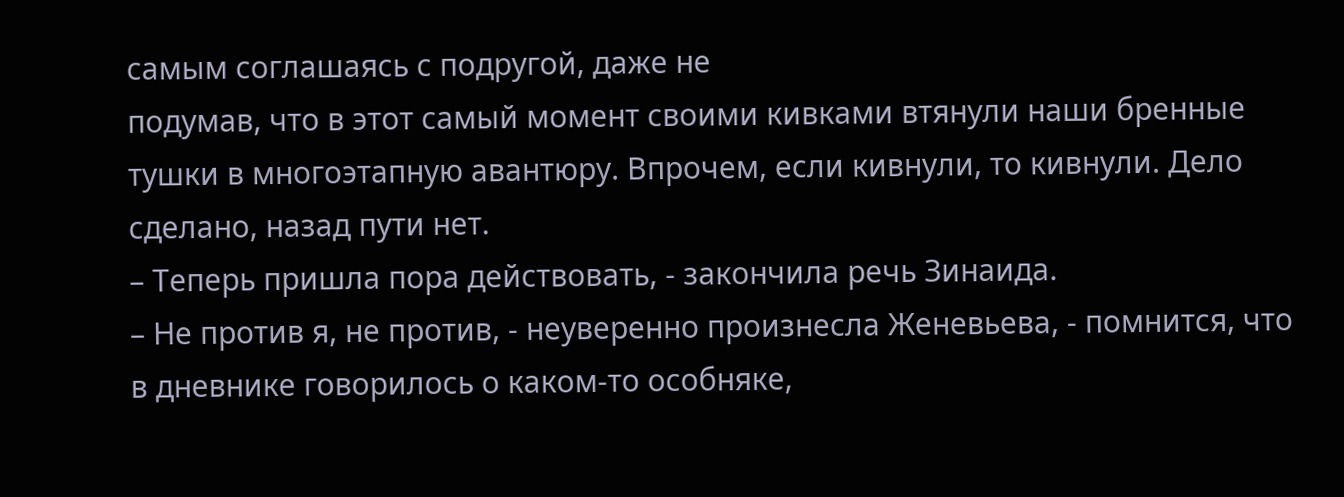самым соглашаясь с подругой, даже не
подумав, что в этот самый момент своими кивками втянули наши бренные
тушки в многоэтапную авантюру. Впрочем, если кивнули, то кивнули. Дело
сделано, назад пути нет.
– Теперь пришла пора действовать, - закончила речь Зинаида.
– Не против я, не против, - неуверенно произнесла Женевьева, - помнится, что
в дневнике говорилось о каком-то особняке,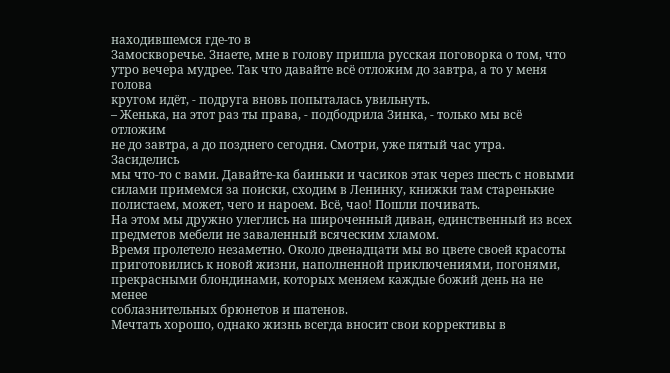находившемся где-то в
Замоскворечье. Знаете, мне в голову пришла русская поговорка о том, что
утро вечера мудрее. Так что давайте всё отложим до завтра, а то у меня голова
кругом идёт, - подруга вновь попыталась увильнуть.
– Женька, на этот раз ты права, - подбодрила Зинка, - только мы всё отложим
не до завтра, а до позднего сегодня. Смотри, уже пятый час утра. Засиделись
мы что-то с вами. Давайте-ка баиньки и часиков этак через шесть с новыми
силами примемся за поиски, сходим в Ленинку, книжки там старенькие
полистаем, может, чего и нароем. Всё, чао! Пошли почивать.
На этом мы дружно улеглись на широченный диван, единственный из всех
предметов мебели не заваленный всяческим хламом.
Время пролетело незаметно. Около двенадцати мы во цвете своей красоты
приготовились к новой жизни, наполненной приключениями, погонями,
прекрасными блондинами, которых меняем каждые божий день на не менее
соблазнительных брюнетов и шатенов.
Мечтать хорошо, однако жизнь всегда вносит свои коррективы в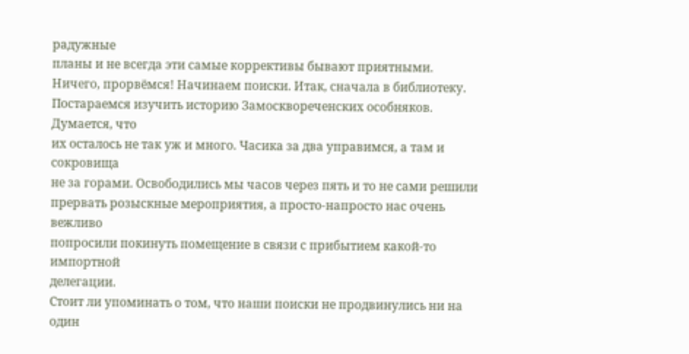радужные
планы и не всегда эти самые коррективы бывают приятными.
Ничего, прорвёмся! Начинаем поиски. Итак, сначала в библиотеку.
Постараемся изучить историю Замосквореченских особняков. Думается, что
их осталось не так уж и много. Часика за два управимся, а там и сокровища
не за горами. Освободились мы часов через пять и то не сами решили
прервать розыскные мероприятия, а просто-напросто нас очень вежливо
попросили покинуть помещение в связи с прибытием какой-то импортной
делегации.
Стоит ли упоминать о том, что наши поиски не продвинулись ни на один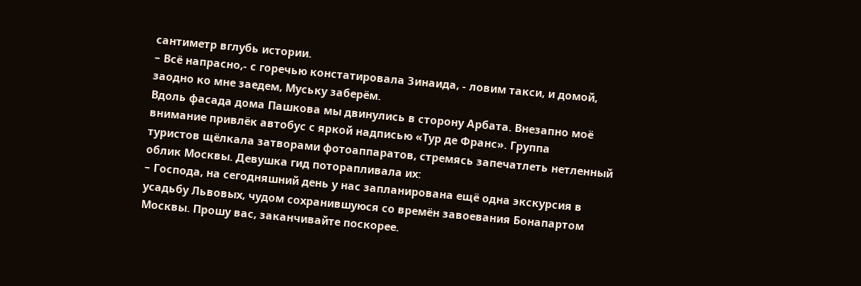сантиметр вглубь истории.
– Всё напрасно,- с горечью констатировала Зинаида, - ловим такси, и домой,
заодно ко мне заедем, Муську заберём.
Вдоль фасада дома Пашкова мы двинулись в сторону Арбата. Внезапно моё
внимание привлёк автобус с яркой надписью «Тур де Франс». Группа
туристов щёлкала затворами фотоаппаратов, стремясь запечатлеть нетленный
облик Москвы. Девушка гид поторапливала их:
– Господа, на сегодняшний день у нас запланирована ещё одна экскурсия в
усадьбу Львовых, чудом сохранившуюся со времён завоевания Бонапартом
Москвы. Прошу вас, заканчивайте поскорее.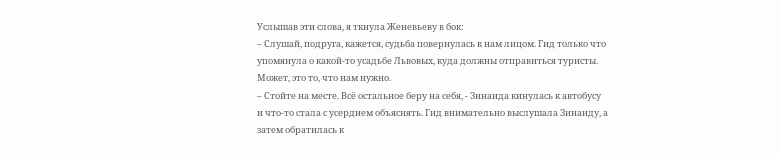Услышав эти слова, я ткнула Женевьеву в бок:
– Слушай, подруга, кажется, судьба повернулась к нам лицом. Гид только что
упомянула о какой-то усадьбе Львовых, куда должны отправиться туристы.
Может, это то, что нам нужно.
– Стойте на месте. Всё остальное беру на себя, - Зинаида кинулась к автобусу
и что-то стала с усердием объяснять. Гид внимательно выслушала Зинаиду, а
затем обратилась к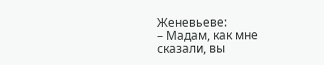Женевьеве:
– Мадам, как мне сказали, вы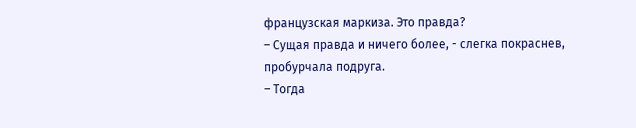французская маркиза. Это правда?
– Сущая правда и ничего более, - слегка покраснев, пробурчала подруга.
– Тогда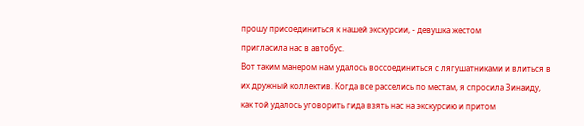прошу присоединиться к нашей экскурсии, - девушка жестом
пригласила нас в автобус.
Вот таким манером нам удалось воссоединиться с лягушатниками и влиться в
их дружный коллектив. Когда все расселись по местам, я спросила Зинаиду,
как той удалось уговорить гида взять нас на экскурсию и притом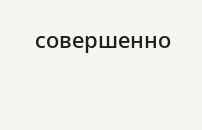совершенно